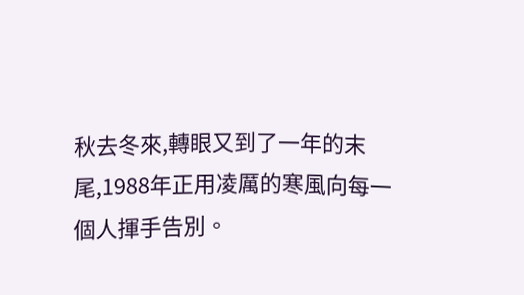秋去冬來,轉眼又到了一年的末尾,1988年正用凌厲的寒風向每一個人揮手告別。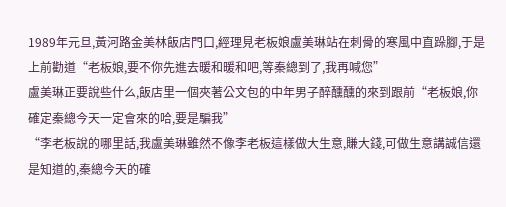1989年元旦,黃河路金美林飯店門口,經理見老板娘盧美琳站在刺骨的寒風中直跺腳,于是上前勸道“老板娘,要不你先進去暖和暖和吧,等秦總到了,我再喊您”
盧美琳正要說些什么,飯店里一個夾著公文包的中年男子醉醺醺的來到跟前“老板娘,你確定秦總今天一定會來的哈,要是騙我”
“李老板說的哪里話,我盧美琳雖然不像李老板這樣做大生意,賺大錢,可做生意講誠信還是知道的,秦總今天的確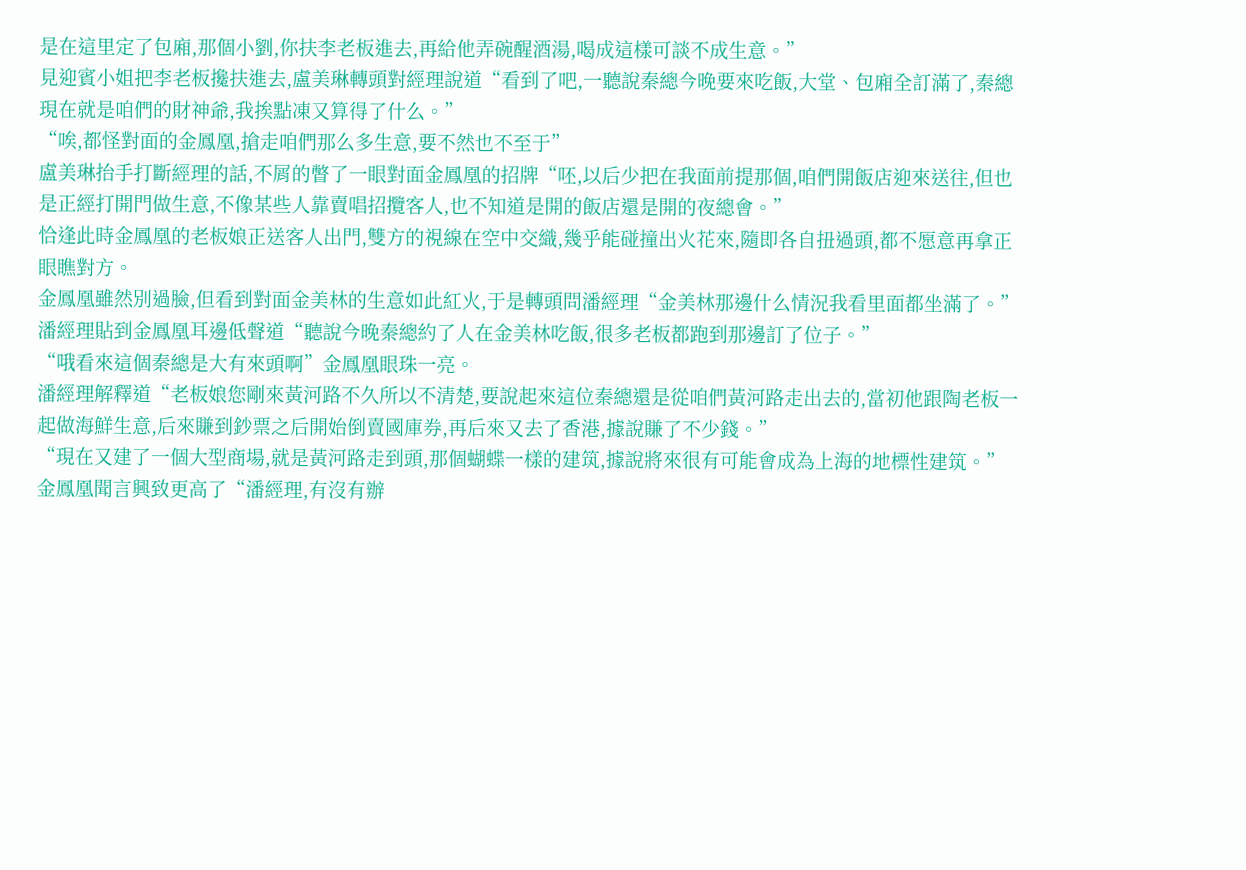是在這里定了包廂,那個小劉,你扶李老板進去,再給他弄碗醒酒湯,喝成這樣可談不成生意。”
見迎賓小姐把李老板攙扶進去,盧美琳轉頭對經理說道“看到了吧,一聽說秦總今晚要來吃飯,大堂、包廂全訂滿了,秦總現在就是咱們的財神爺,我挨點凍又算得了什么。”
“唉,都怪對面的金鳳凰,搶走咱們那么多生意,要不然也不至于”
盧美琳抬手打斷經理的話,不屑的瞥了一眼對面金鳳凰的招牌“呸,以后少把在我面前提那個,咱們開飯店迎來送往,但也是正經打開門做生意,不像某些人靠賣唱招攬客人,也不知道是開的飯店還是開的夜總會。”
恰逢此時金鳳凰的老板娘正送客人出門,雙方的視線在空中交織,幾乎能碰撞出火花來,隨即各自扭過頭,都不愿意再拿正眼瞧對方。
金鳳凰雖然別過臉,但看到對面金美林的生意如此紅火,于是轉頭問潘經理“金美林那邊什么情況我看里面都坐滿了。”
潘經理貼到金鳳凰耳邊低聲道“聽說今晚秦總約了人在金美林吃飯,很多老板都跑到那邊訂了位子。”
“哦看來這個秦總是大有來頭啊”金鳳凰眼珠一亮。
潘經理解釋道“老板娘您剛來黃河路不久所以不清楚,要說起來這位秦總還是從咱們黃河路走出去的,當初他跟陶老板一起做海鮮生意,后來賺到鈔票之后開始倒賣國庫券,再后來又去了香港,據說賺了不少錢。”
“現在又建了一個大型商場,就是黃河路走到頭,那個蝴蝶一樣的建筑,據說將來很有可能會成為上海的地標性建筑。”
金鳳凰聞言興致更高了“潘經理,有沒有辦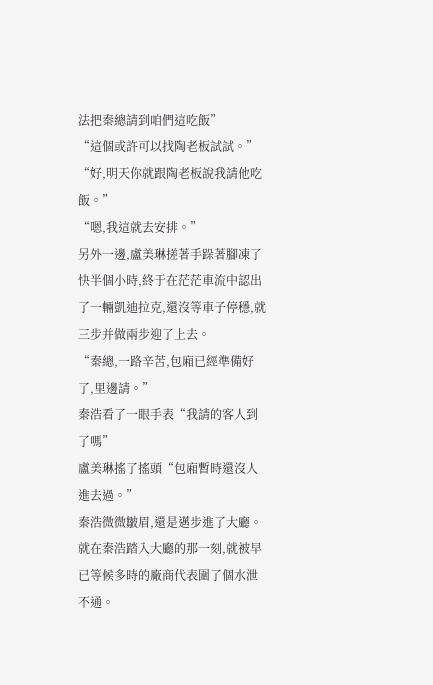法把秦總請到咱們這吃飯”
“這個或許可以找陶老板試試。”
“好,明天你就跟陶老板說我請他吃飯。”
“嗯,我這就去安排。”
另外一邊,盧美琳搓著手跺著腳凍了快半個小時,終于在茫茫車流中認出了一輛凱迪拉克,還沒等車子停穩,就三步并做兩步迎了上去。
“秦總,一路辛苦,包廂已經準備好了,里邊請。”
秦浩看了一眼手表“我請的客人到了嗎”
盧美琳搖了搖頭“包廂暫時還沒人進去過。”
秦浩微微皺眉,還是邁步進了大廳。
就在秦浩踏入大廳的那一刻,就被早已等候多時的廠商代表圍了個水泄不通。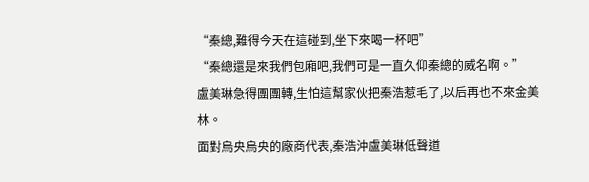“秦總,難得今天在這碰到,坐下來喝一杯吧”
“秦總還是來我們包廂吧,我們可是一直久仰秦總的威名啊。”
盧美琳急得團團轉,生怕這幫家伙把秦浩惹毛了,以后再也不來金美林。
面對烏央烏央的廠商代表,秦浩沖盧美琳低聲道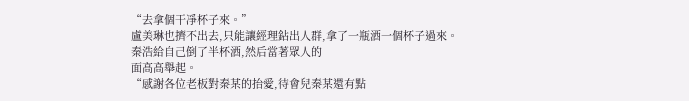“去拿個干凈杯子來。”
盧美琳也擠不出去,只能讓經理鉆出人群,拿了一瓶酒一個杯子過來。
秦浩給自己倒了半杯酒,然后當著眾人的
面高高舉起。
“感謝各位老板對秦某的抬愛,待會兒秦某還有點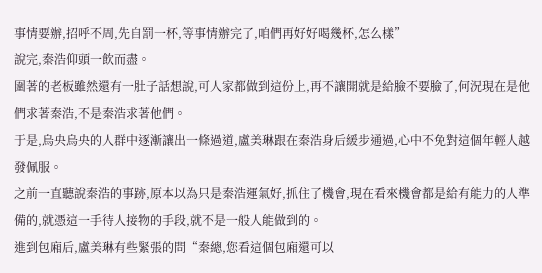事情要辦,招呼不周,先自罰一杯,等事情辦完了,咱們再好好喝幾杯,怎么樣”
說完,秦浩仰頭一飲而盡。
圍著的老板雖然還有一肚子話想說,可人家都做到這份上,再不讓開就是給臉不要臉了,何況現在是他們求著秦浩,不是秦浩求著他們。
于是,烏央烏央的人群中逐漸讓出一條過道,盧美琳跟在秦浩身后緩步通過,心中不免對這個年輕人越發佩服。
之前一直聽說秦浩的事跡,原本以為只是秦浩運氣好,抓住了機會,現在看來機會都是給有能力的人準備的,就憑這一手待人接物的手段,就不是一般人能做到的。
進到包廂后,盧美琳有些緊張的問“秦總,您看這個包廂還可以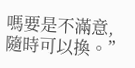嗎要是不滿意,隨時可以換。”